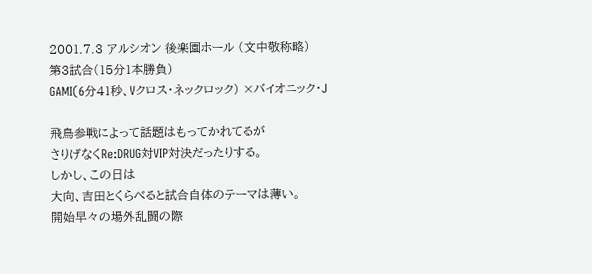2001.7.3 アルシオン 後楽園ホール (文中敬称略)
第3試合(15分1本勝負)
GAMI(6分41秒、Vクロス・ネックロック) ×バイオニック・J

飛鳥参戦によって話題はもってかれてるが
さりげなくRe:DRUG対VIP対決だったりする。
しかし、この日は
大向、吉田とくらべると試合自体のテーマは薄い。
開始早々の場外乱闘の際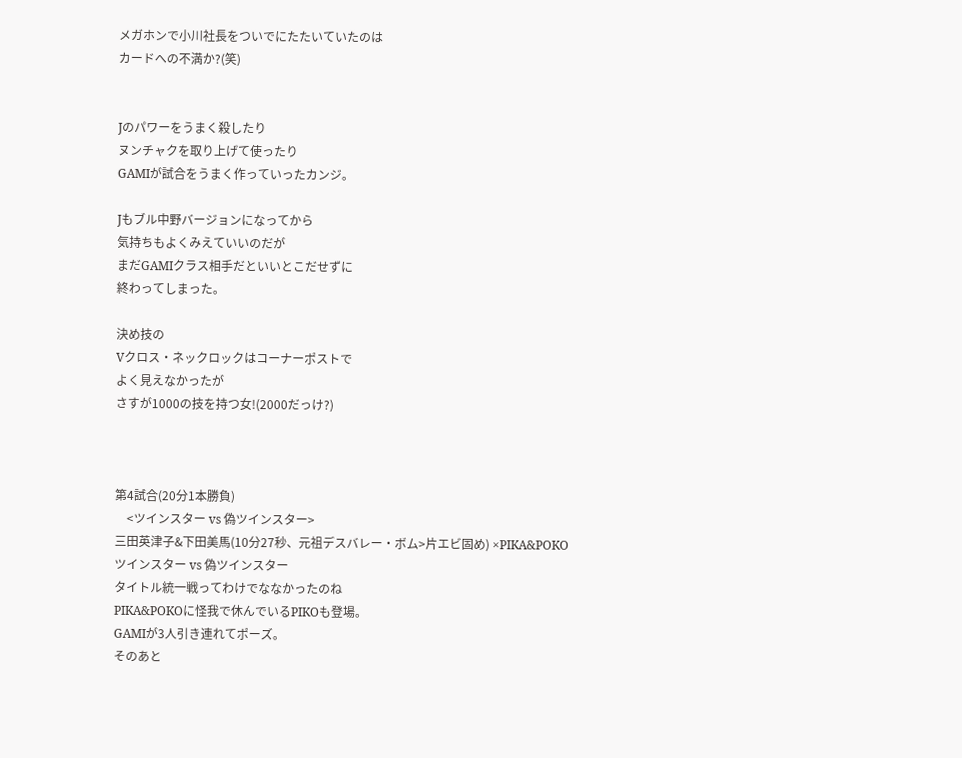メガホンで小川社長をついでにたたいていたのは
カードへの不満か?(笑)


Jのパワーをうまく殺したり
ヌンチャクを取り上げて使ったり
GAMIが試合をうまく作っていったカンジ。

Jもブル中野バージョンになってから
気持ちもよくみえていいのだが
まだGAMIクラス相手だといいとこだせずに
終わってしまった。

決め技の
Vクロス・ネックロックはコーナーポストで
よく見えなかったが
さすが1000の技を持つ女!(2000だっけ?)



第4試合(20分1本勝負)
    <ツインスター vs 偽ツインスター>
三田英津子&下田美馬(10分27秒、元祖デスバレー・ボム>片エビ固め) ×PIKA&POKO
ツインスター vs 偽ツインスター
タイトル統一戦ってわけでななかったのね
PIKA&POKOに怪我で休んでいるPIKOも登場。
GAMIが3人引き連れてポーズ。
そのあと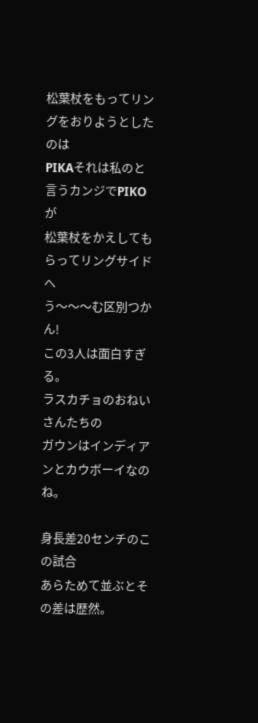松葉杖をもってリングをおりようとしたのは
PIKAそれは私のと言うカンジでPIKOが
松葉杖をかえしてもらってリングサイドへ
う〜〜〜む区別つかん!
この3人は面白すぎる。
ラスカチョのおねいさんたちの
ガウンはインディアンとカウボーイなのね。

身長差20センチのこの試合
あらためて並ぶとその差は歴然。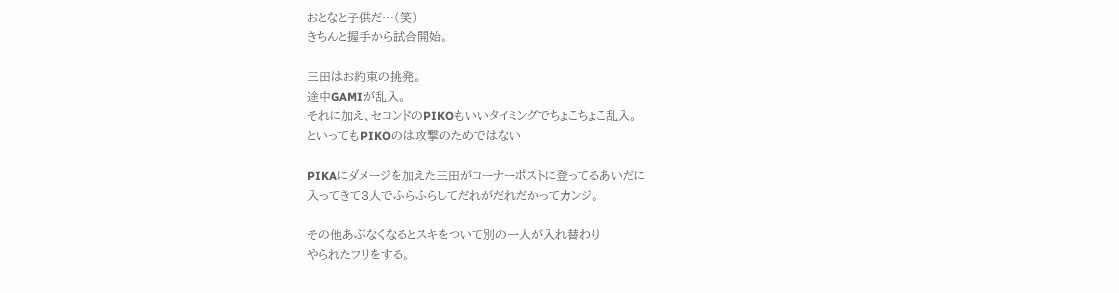おとなと子供だ…(笑)
きちんと握手から試合開始。

三田はお約束の挑発。
途中GAMIが乱入。
それに加え、セコンドのPIKOもいいタイミングでちょこちょこ乱入。
といってもPIKOのは攻撃のためではない

PIKAにダメージを加えた三田がコーナーポストに登ってるあいだに
入ってきて3人でふらふらしてだれがだれだかってカンジ。

その他あぶなくなるとスキをついて別の一人が入れ替わり
やられたフリをする。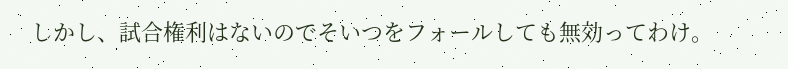しかし、試合権利はないのでそいつをフォールしても無効ってわけ。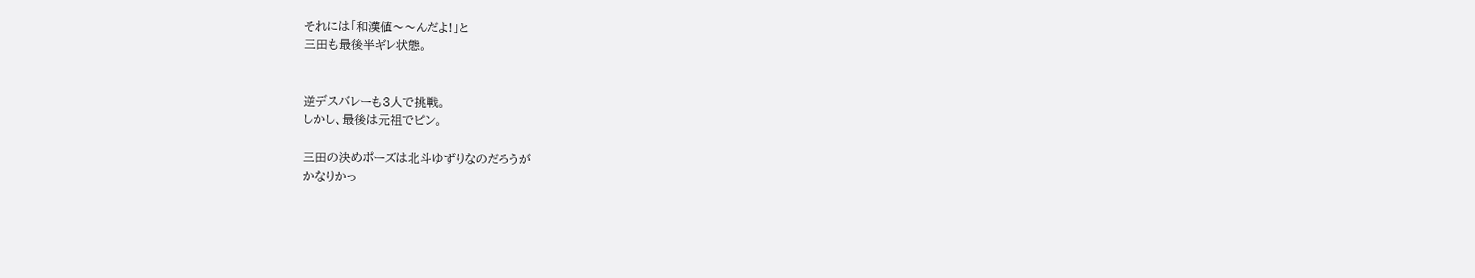それには「和漢値〜〜んだよ!」と
三田も最後半ギレ状態。


逆デスバレーも3人で挑戦。
しかし、最後は元祖でピン。

三田の決めポーズは北斗ゆずりなのだろうが
かなりかっ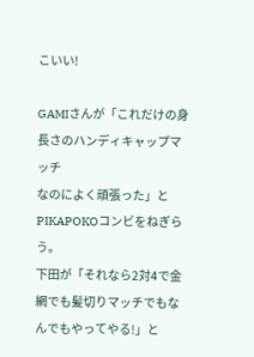こいい!

GAMIさんが「これだけの身長さのハンディキャップマッチ
なのによく頑張った」とPIKAPOKOコンビをねぎらう。
下田が「それなら2対4で金網でも髪切りマッチでもなんでもやってやる!」と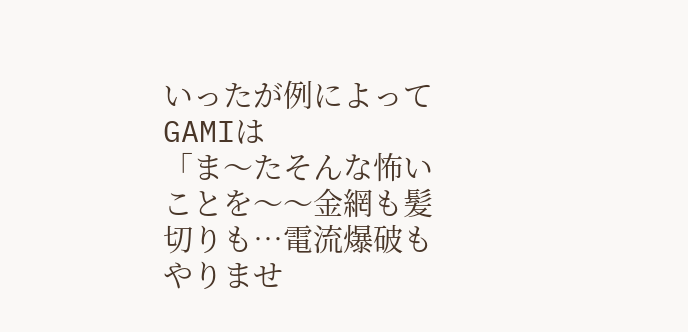いったが例によってGAMIは
「ま〜たそんな怖いことを〜〜金網も髪切りも…電流爆破もやりませ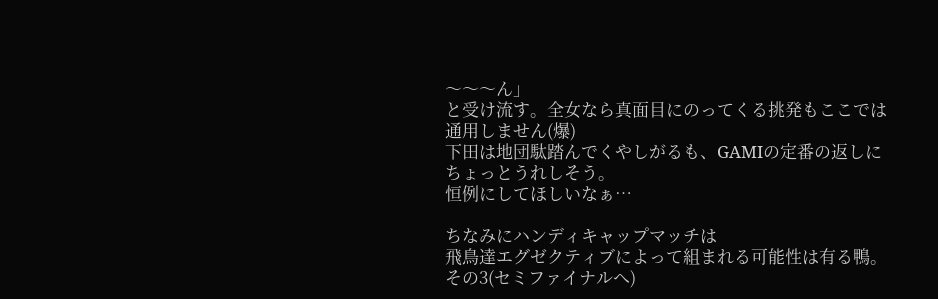〜〜〜ん」
と受け流す。全女なら真面目にのってくる挑発もここでは通用しません(爆)
下田は地団駄踏んでくやしがるも、GAMIの定番の返しにちょっとうれしそう。
恒例にしてほしいなぁ…

ちなみにハンディキャップマッチは
飛鳥達エグゼクティブによって組まれる可能性は有る鴨。
その3(セミファイナルへ)